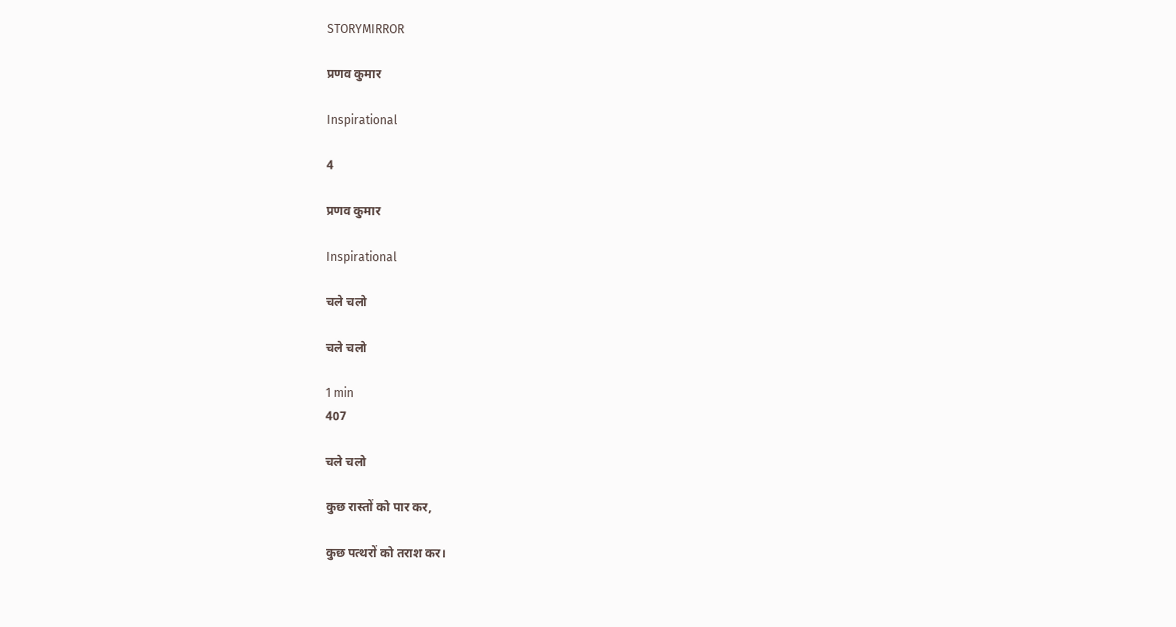STORYMIRROR

प्रणव कुमार

Inspirational

4

प्रणव कुमार

Inspirational

चले चलो

चले चलो

1 min
407

चले चलो

कुछ रास्तों को पार कर,

कुछ पत्थरों को तराश कर।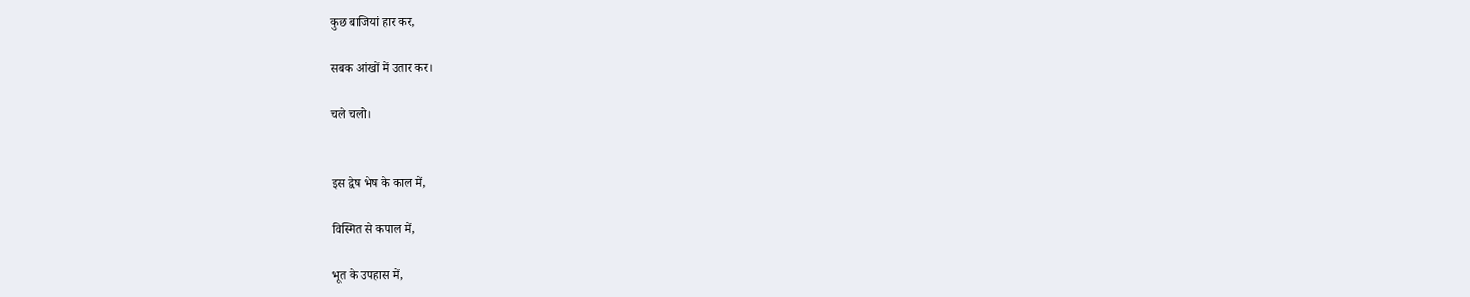कुछ बाजियां हार कर,

सबक आंखों में उतार कर।

चले चलो।


इस द्वेष भेष के काल में,

विस्मित से कपाल में,

भूत के उपहास में,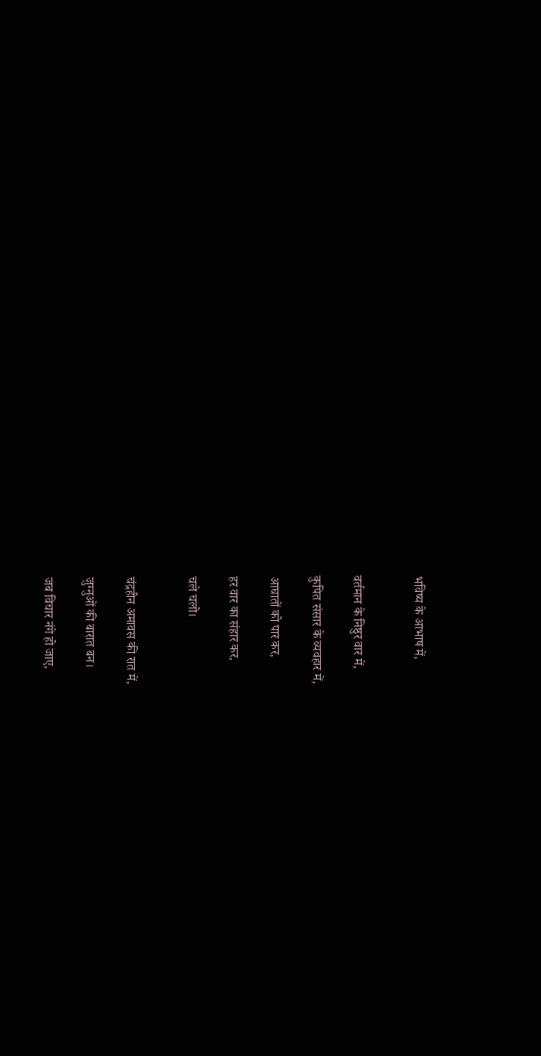भविष्य के आभाष में,


वर्तमान के निष्ठुर वार में,

कुपित संसार के व्यवहार में,

आघातों को पार कर,

हर वार का संहार कर,

चले चलो।


चंद्रहीन अमावस की रात में,

जुग्नुओं की बारात बन।

जब विचार नंगे हो जाए,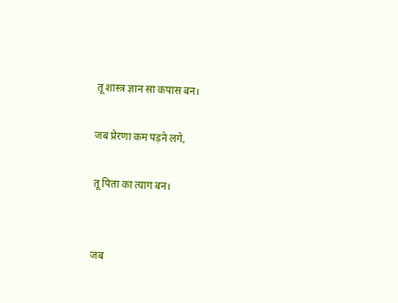तू शास्त्र ज्ञान सा कपास बन।

जब प्रेरणा कम पड़ने लगे,

तू पिता का त्याग बन।


जब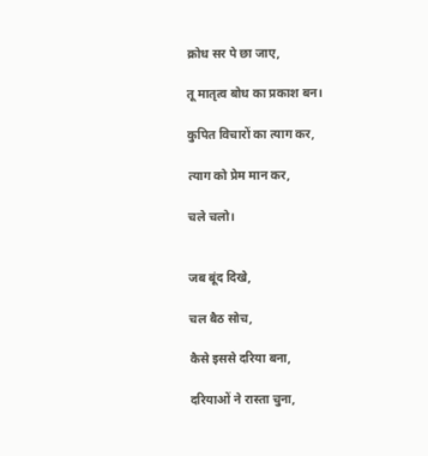क्रोध सर पे छा जाए,

तू मातृत्व बोध का प्रकाश बन।

कुपित विचारों का त्याग कर,

त्याग को प्रेम मान कर,

चले चलो।


जब बूंद दिखे,

चल बैठ सोच,

कैसे इससे दरिया बना,

दरियाओं ने रास्ता चुना,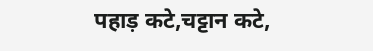पहाड़ कटे,चट्टान कटे,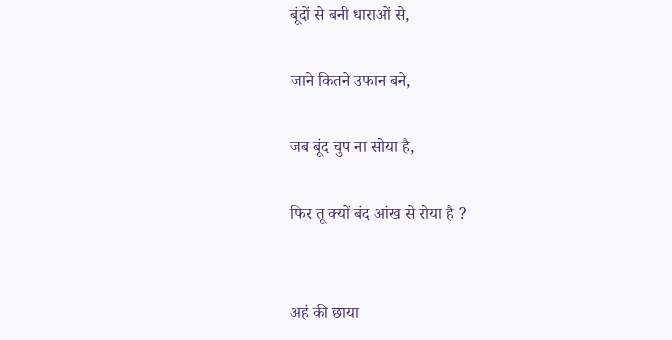बूंदों से बनी धाराओं से,

जाने कितने उफान बने,

जब बूंद चुप ना सोया है,

फिर तू क्यों बंद आंख से रोया है ?


अहं की छाया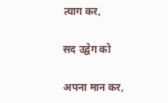त्याग कर,

सद उद्वेग को

अपना मान कर,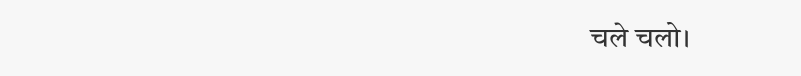चले चलो।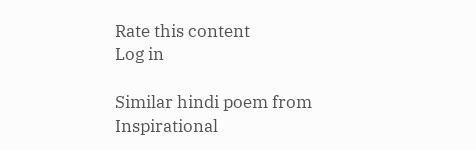Rate this content
Log in

Similar hindi poem from Inspirational